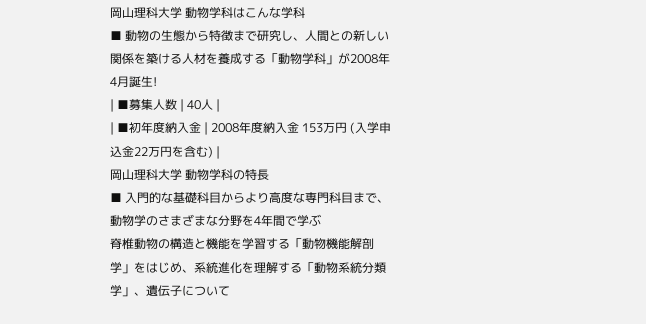岡山理科大学 動物学科はこんな学科
■ 動物の生態から特徴まで研究し、人間との新しい関係を築ける人材を養成する「動物学科」が2008年4月誕生!
| ■募集人数 | 40人 |
| ■初年度納入金 | 2008年度納入金 153万円 (入学申込金22万円を含む) |
岡山理科大学 動物学科の特長
■ 入門的な基礎科目からより高度な専門科目まで、動物学のさまざまな分野を4年間で学ぶ
脊椎動物の構造と機能を学習する「動物機能解剖学」をはじめ、系統進化を理解する「動物系統分類学」、遺伝子について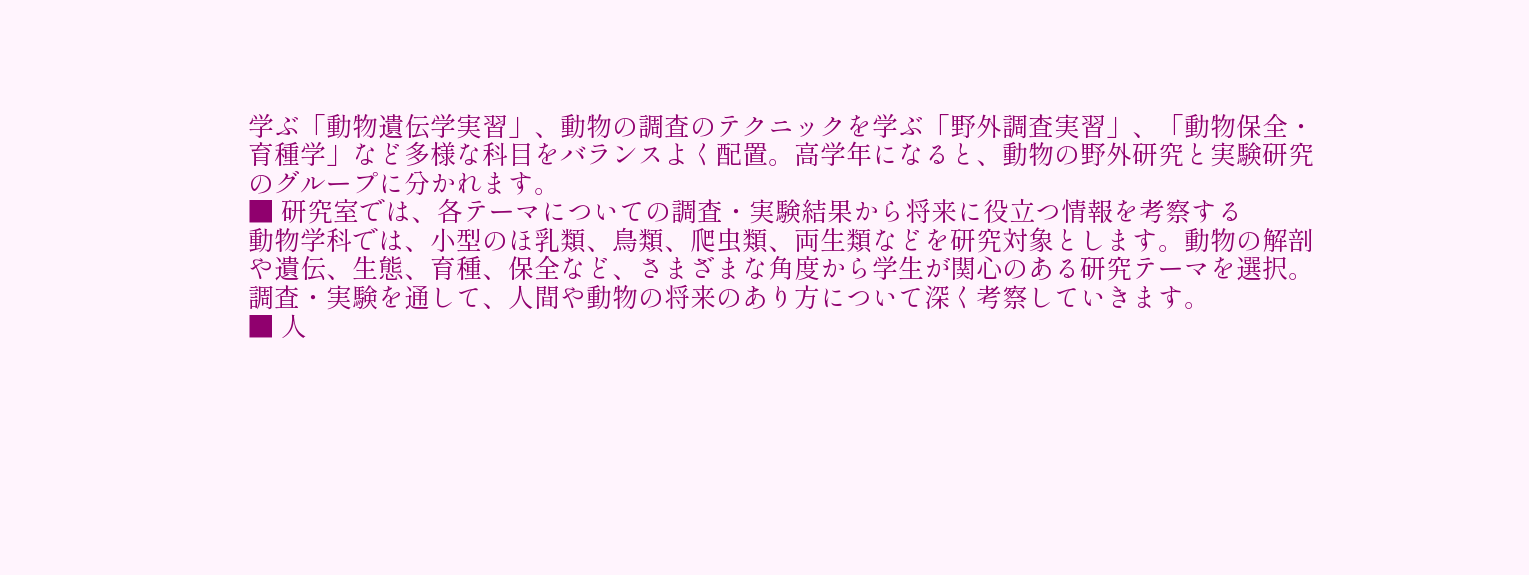学ぶ「動物遺伝学実習」、動物の調査のテクニックを学ぶ「野外調査実習」、「動物保全・育種学」など多様な科目をバランスよく配置。高学年になると、動物の野外研究と実験研究のグループに分かれます。
■ 研究室では、各テーマについての調査・実験結果から将来に役立つ情報を考察する
動物学科では、小型のほ乳類、鳥類、爬虫類、両生類などを研究対象とします。動物の解剖や遺伝、生態、育種、保全など、さまざまな角度から学生が関心のある研究テーマを選択。調査・実験を通して、人間や動物の将来のあり方について深く考察していきます。
■ 人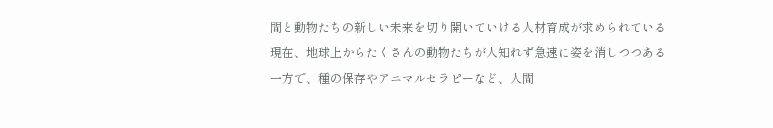間と動物たちの新しい未来を切り開いていける人材育成が求められている
現在、地球上からたくさんの動物たちが人知れず急速に姿を消しつつある一方で、種の保存やアニマルセラピーなど、人間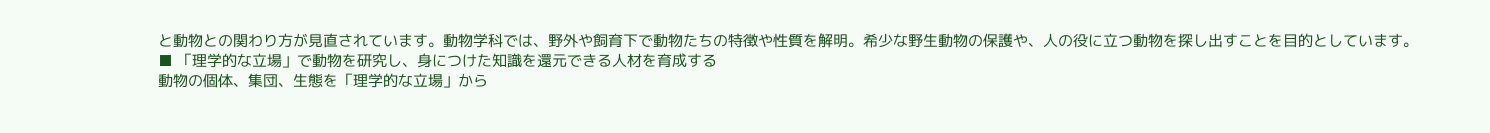と動物との関わり方が見直されています。動物学科では、野外や飼育下で動物たちの特徴や性質を解明。希少な野生動物の保護や、人の役に立つ動物を探し出すことを目的としています。
■ 「理学的な立場」で動物を研究し、身につけた知識を還元できる人材を育成する
動物の個体、集団、生態を「理学的な立場」から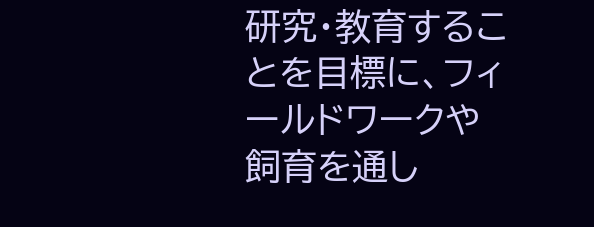研究・教育することを目標に、フィールドワークや飼育を通し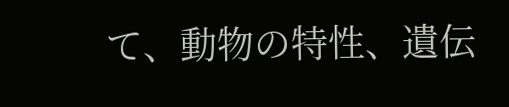て、動物の特性、遺伝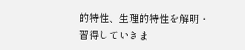的特性、生理的特性を解明・習得していきま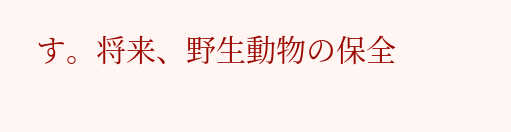す。将来、野生動物の保全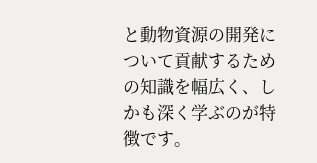と動物資源の開発について貢献するための知識を幅広く、しかも深く学ぶのが特徴です。